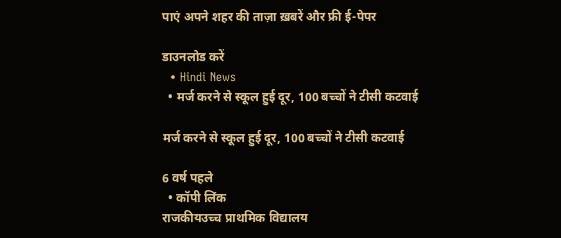पाएं अपने शहर की ताज़ा ख़बरें और फ्री ई-पेपर

डाउनलोड करें
  • Hindi News
  • मर्ज करने से स्कूल हुई दूर, 100 बच्चों ने टीसी कटवाई

मर्ज करने से स्कूल हुई दूर, 100 बच्चों ने टीसी कटवाई

6 वर्ष पहले
  • कॉपी लिंक
राजकीयउच्च प्राथमिक विद्यालय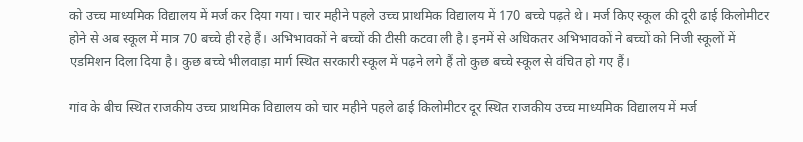को उच्च माध्यमिक विद्यालय में मर्ज कर दिया गया। चार महीने पहले उच्च प्राथमिक विद्यालय में 170 बच्चे पढ़ते थे। मर्ज किए स्कूल की दूरी ढाई किलोमीटर होने से अब स्कूल में मात्र 70 बच्चे ही रहे हैं। अभिभावकों ने बच्चों की टीसी कटवा ली है। इनमें से अधिकतर अभिभावकों ने बच्चों को निजी स्कूलों में एडमिशन दिला दिया है। कुछ बच्चे भीलवाड़ा मार्ग स्थित सरकारी स्कूल में पढ़ने लगे हैं तो कुछ बच्चे स्कूल से वंचित हो गए हैं।

गांव के बीच स्थित राजकीय उच्च प्राथमिक विद्यालय को चार महीने पहले ढाई किलोमीटर दूर स्थित राजकीय उच्च माध्यमिक विद्यालय में मर्ज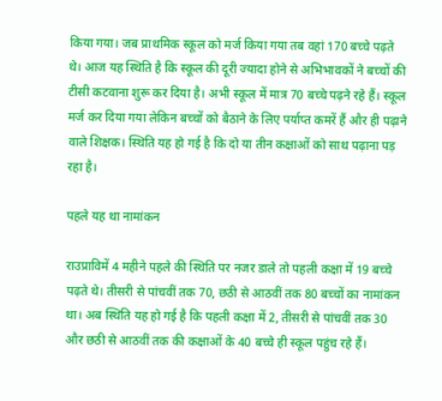किया गया। जब प्राथमिक स्कूल को मर्ज किया गया तब वहां 170 बच्चे पढ़ते थे। आज यह स्थिति है कि स्कूल की दूरी ज्यादा होने से अभिभावकों ने बच्चों की टीसी कटवाना शुरू कर दिया है। अभी स्कूल में मात्र 70 बच्चे पढ़ने रहे हैं। स्कूल मर्ज कर दिया गया लेकिन बच्चों को बैठाने के लिए पर्याप्त कमरें हैं और ही पढ़ाने वाले शिक्षक। स्थिति यह हो गई है कि दो या तीन कक्षाओं को साथ पढ़ाना पड़ रहा है।

पहले यह था नामांकन

राउप्राविमें 4 महीने पहले की स्थिति पर नजर डाले तो पहली कक्षा में 19 बच्चे पढ़ते थे। तीसरी से पांचवीं तक 70, छठी से आठवीं तक 80 बच्चों का नामांकन था। अब स्थिति यह हो गई है कि पहली कक्षा में 2, तीसरी से पांचवीं तक 30 और छठी से आठवीं तक की कक्षाओं के 40 बच्चे ही स्कूल पहुंच रहे हैं।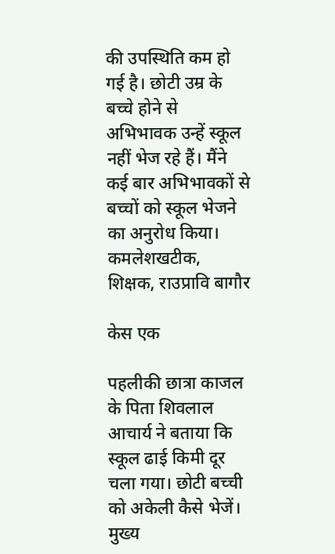की उपस्थिति कम हो गई है। छोटी उम्र के बच्चे होने से अभिभावक उन्हें स्कूल नहीं भेज रहे हैं। मैंने कई बार अभिभावकों से बच्चों को स्कूल भेजने का अनुरोध किया। कमलेशखटीक, शिक्षक, राउप्रावि बागौर

केस एक

पहलीकी छात्रा काजल के पिता शिवलाल आचार्य ने बताया कि स्कूल ढाई किमी दूर चला गया। छोटी बच्ची को अकेली कैसे भेजें। मुख्य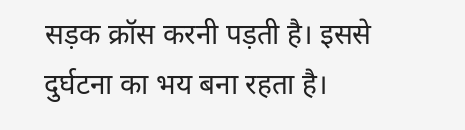सड़क क्रॉस करनी पड़ती है। इससे दुर्घटना का भय बना रहता है।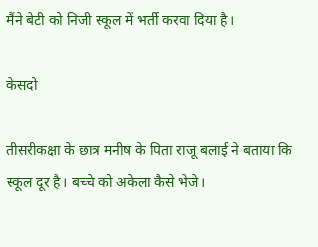मैंने बेटी को निजी स्कूल में भर्ती करवा दिया है।

केसदो

तीसरीकक्षा के छात्र मनीष के पिता राजू बलाई ने बताया कि स्कूल दूर है। बच्चे को अकेला कैसे भेजे।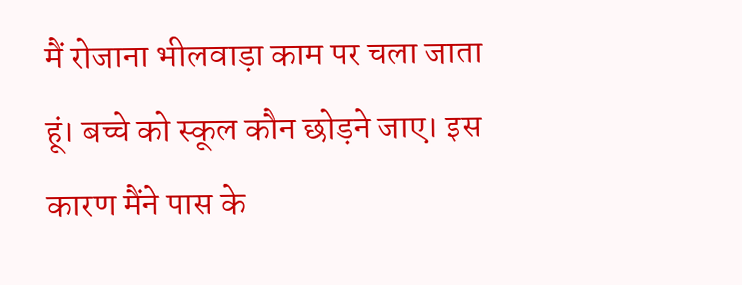मैं रोजाना भीलवाड़ा काम पर चला जाता हूं। बच्चे को स्कूल कौन छोड़ने जाए। इस कारण मैंने पास के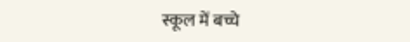स्कूल में बच्चे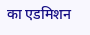का एडमिशन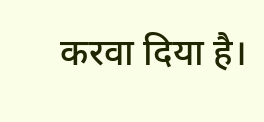करवा दिया है।